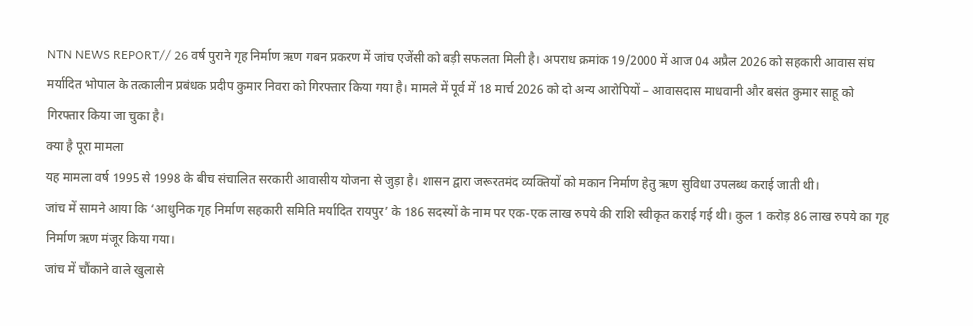NTN NEWS REPORT// 26 वर्ष पुराने गृह निर्माण ऋण गबन प्रकरण में जांच एजेंसी को बड़ी सफलता मिली है। अपराध क्रमांक 19/2000 में आज 04 अप्रैल 2026 को सहकारी आवास संघ मर्यादित भोपाल के तत्कालीन प्रबंधक प्रदीप कुमार निवरा को गिरफ्तार किया गया है। मामले में पूर्व में 18 मार्च 2026 को दो अन्य आरोपियों – आवासदास माधवानी और बसंत कुमार साहू को गिरफ्तार किया जा चुका है।
क्या है पूरा मामला
यह मामला वर्ष 1995 से 1998 के बीच संचालित सरकारी आवासीय योजना से जुड़ा है। शासन द्वारा जरूरतमंद व्यक्तियों को मकान निर्माण हेतु ऋण सुविधा उपलब्ध कराई जाती थी।
जांच में सामने आया कि ‘आधुनिक गृह निर्माण सहकारी समिति मर्यादित रायपुर’ के 186 सदस्यों के नाम पर एक-एक लाख रुपये की राशि स्वीकृत कराई गई थी। कुल 1 करोड़ 86 लाख रुपये का गृह निर्माण ऋण मंजूर किया गया।
जांच में चौंकाने वाले खुलासे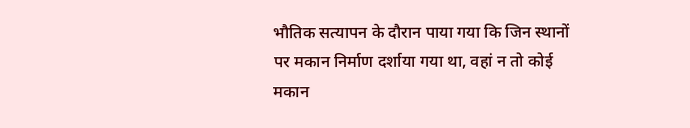भौतिक सत्यापन के दौरान पाया गया कि जिन स्थानों पर मकान निर्माण दर्शाया गया था, वहां न तो कोई मकान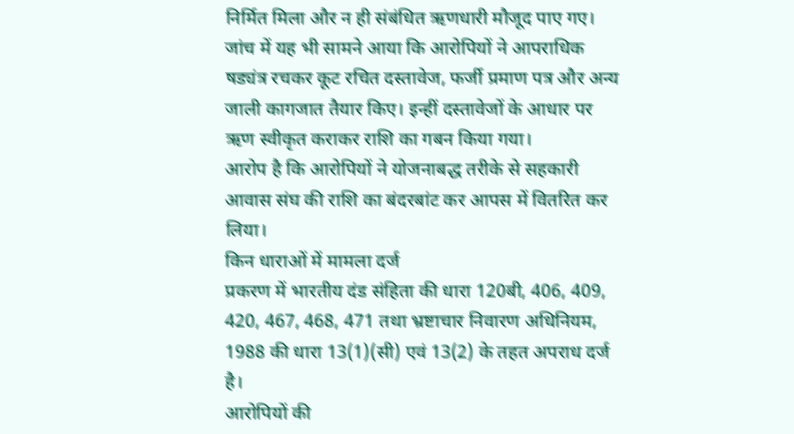निर्मित मिला और न ही संबंधित ऋणधारी मौजूद पाए गए।
जांच में यह भी सामने आया कि आरोपियों ने आपराधिक षड्यंत्र रचकर कूट रचित दस्तावेज, फर्जी प्रमाण पत्र और अन्य जाली कागजात तैयार किए। इन्हीं दस्तावेजों के आधार पर ऋण स्वीकृत कराकर राशि का गबन किया गया।
आरोप है कि आरोपियों ने योजनाबद्ध तरीके से सहकारी आवास संघ की राशि का बंदरबांट कर आपस में वितरित कर लिया।
किन धाराओं में मामला दर्ज
प्रकरण में भारतीय दंड संहिता की धारा 120बी, 406, 409, 420, 467, 468, 471 तथा भ्रष्टाचार निवारण अधिनियम, 1988 की धारा 13(1)(सी) एवं 13(2) के तहत अपराध दर्ज है।
आरोपियों की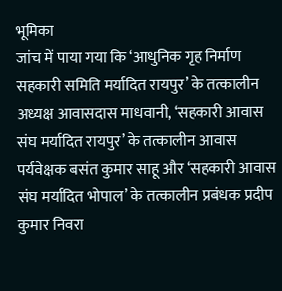भूमिका
जांच में पाया गया कि ‘आधुनिक गृह निर्माण सहकारी समिति मर्यादित रायपुर’ के तत्कालीन अध्यक्ष आवासदास माधवानी, ‘सहकारी आवास संघ मर्यादित रायपुर’ के तत्कालीन आवास पर्यवेक्षक बसंत कुमार साहू और ‘सहकारी आवास संघ मर्यादित भोपाल’ के तत्कालीन प्रबंधक प्रदीप कुमार निवरा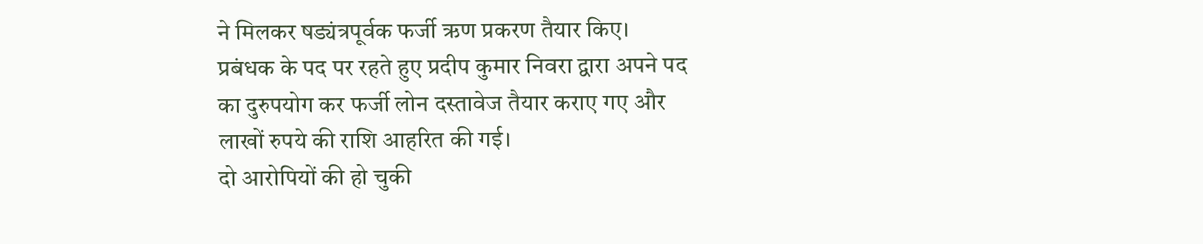ने मिलकर षड्यंत्रपूर्वक फर्जी ऋण प्रकरण तैयार किए।
प्रबंधक के पद पर रहते हुए प्रदीप कुमार निवरा द्वारा अपने पद का दुरुपयोग कर फर्जी लोन दस्तावेज तैयार कराए गए और लाखों रुपये की राशि आहरित की गई।
दो आरोपियों की हो चुकी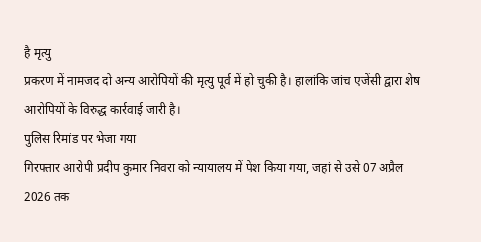है मृत्यु
प्रकरण में नामजद दो अन्य आरोपियों की मृत्यु पूर्व में हो चुकी है। हालांकि जांच एजेंसी द्वारा शेष आरोपियों के विरुद्ध कार्रवाई जारी है।
पुलिस रिमांड पर भेजा गया
गिरफ्तार आरोपी प्रदीप कुमार निवरा को न्यायालय में पेश किया गया, जहां से उसे 07 अप्रैल 2026 तक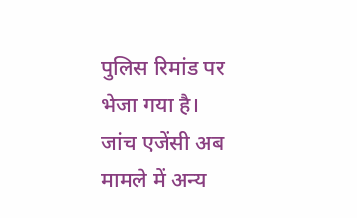पुलिस रिमांड पर भेजा गया है।
जांच एजेंसी अब मामले में अन्य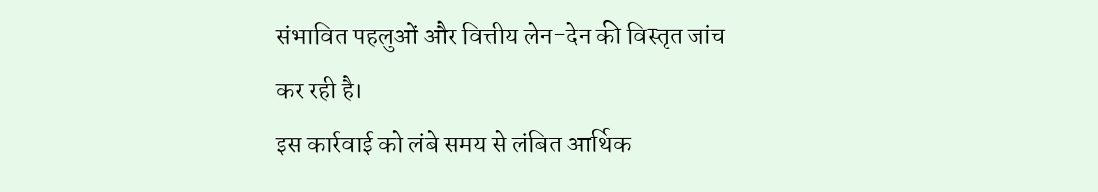संभावित पहलुओं और वित्तीय लेन-देन की विस्तृत जांच कर रही है।
इस कार्रवाई को लंबे समय से लंबित आर्थिक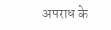अपराध के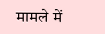मामले में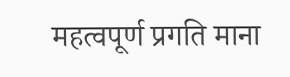महत्वपूर्ण प्रगति माना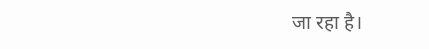जा रहा है।